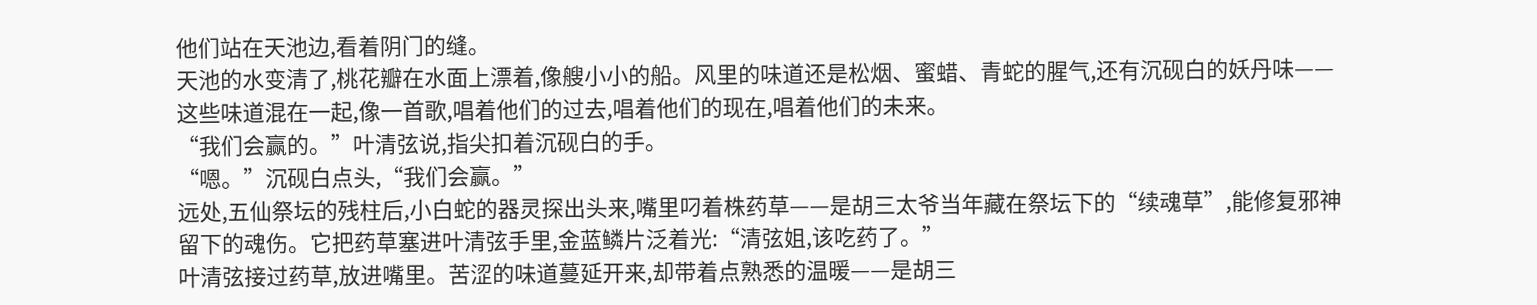他们站在天池边,看着阴门的缝。
天池的水变清了,桃花瓣在水面上漂着,像艘小小的船。风里的味道还是松烟、蜜蜡、青蛇的腥气,还有沉砚白的妖丹味——这些味道混在一起,像一首歌,唱着他们的过去,唱着他们的现在,唱着他们的未来。
“我们会赢的。”叶清弦说,指尖扣着沉砚白的手。
“嗯。”沉砚白点头,“我们会赢。”
远处,五仙祭坛的残柱后,小白蛇的器灵探出头来,嘴里叼着株药草——是胡三太爷当年藏在祭坛下的“续魂草”,能修复邪神留下的魂伤。它把药草塞进叶清弦手里,金蓝鳞片泛着光:“清弦姐,该吃药了。”
叶清弦接过药草,放进嘴里。苦涩的味道蔓延开来,却带着点熟悉的温暖——是胡三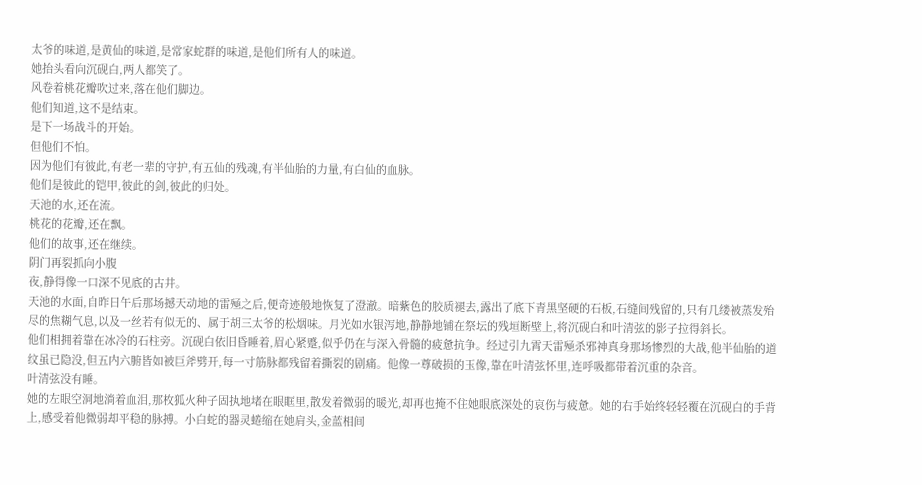太爷的味道,是黄仙的味道,是常家蛇群的味道,是他们所有人的味道。
她抬头看向沉砚白,两人都笑了。
风卷着桃花瓣吹过来,落在他们脚边。
他们知道,这不是结束。
是下一场战斗的开始。
但他们不怕。
因为他们有彼此,有老一辈的守护,有五仙的残魂,有半仙胎的力量,有白仙的血脉。
他们是彼此的铠甲,彼此的剑,彼此的归处。
天池的水,还在流。
桃花的花瓣,还在飘。
他们的故事,还在继续。
阴门再裂抓向小腹
夜,静得像一口深不见底的古井。
天池的水面,自昨日午后那场撼天动地的雷殛之后,便奇迹般地恢复了澄澈。暗紫色的胶质褪去,露出了底下青黑坚硬的石板,石缝间残留的,只有几缕被蒸发殆尽的焦糊气息,以及一丝若有似无的、属于胡三太爷的松烟味。月光如水银泻地,静静地铺在祭坛的残垣断壁上,将沉砚白和叶清弦的影子拉得斜长。
他们相拥着靠在冰冷的石柱旁。沉砚白依旧昏睡着,眉心紧蹙,似乎仍在与深入骨髓的疲惫抗争。经过引九霄天雷殛杀邪神真身那场惨烈的大战,他半仙胎的道纹虽已隐没,但五内六腑皆如被巨斧劈开,每一寸筋脉都残留着撕裂的剧痛。他像一尊破损的玉像,靠在叶清弦怀里,连呼吸都带着沉重的杂音。
叶清弦没有睡。
她的左眼空洞地淌着血泪,那枚狐火种子固执地堵在眼眶里,散发着微弱的暖光,却再也掩不住她眼底深处的哀伤与疲惫。她的右手始终轻轻覆在沉砚白的手背上,感受着他微弱却平稳的脉搏。小白蛇的器灵蜷缩在她肩头,金蓝相间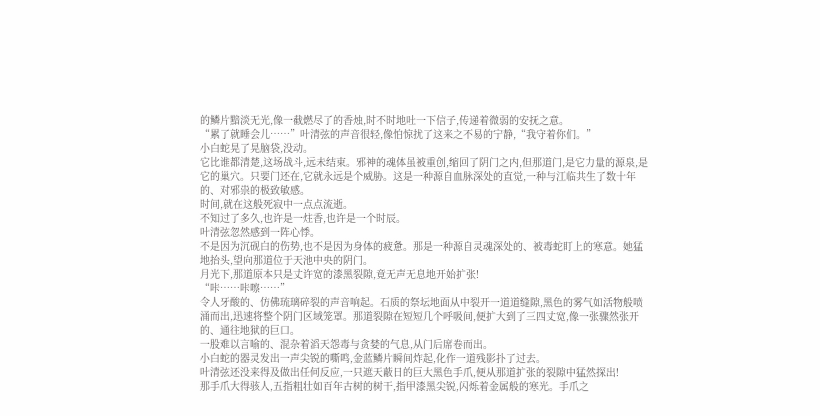的鳞片黯淡无光,像一截燃尽了的香烛,时不时地吐一下信子,传递着微弱的安抚之意。
“累了就睡会儿……”叶清弦的声音很轻,像怕惊扰了这来之不易的宁静,“我守着你们。”
小白蛇晃了晃脑袋,没动。
它比谁都清楚,这场战斗,远未结束。邪神的魂体虽被重创,缩回了阴门之内,但那道门,是它力量的源泉,是它的巢穴。只要门还在,它就永远是个威胁。这是一种源自血脉深处的直觉,一种与江临共生了数十年的、对邪祟的极致敏感。
时间,就在这般死寂中一点点流逝。
不知过了多久,也许是一炷香,也许是一个时辰。
叶清弦忽然感到一阵心悸。
不是因为沉砚白的伤势,也不是因为身体的疲惫。那是一种源自灵魂深处的、被毒蛇盯上的寒意。她猛地抬头,望向那道位于天池中央的阴门。
月光下,那道原本只是丈许宽的漆黑裂隙,竟无声无息地开始扩张!
“咔……咔嚓……”
令人牙酸的、仿佛琉璃碎裂的声音响起。石质的祭坛地面从中裂开一道道缝隙,黑色的雾气如活物般喷涌而出,迅速将整个阴门区域笼罩。那道裂隙在短短几个呼吸间,便扩大到了三四丈宽,像一张骤然张开的、通往地狱的巨口。
一股难以言喻的、混杂着滔天怨毒与贪婪的气息,从门后席卷而出。
小白蛇的器灵发出一声尖锐的嘶鸣,金蓝鳞片瞬间炸起,化作一道残影扑了过去。
叶清弦还没来得及做出任何反应,一只遮天蔽日的巨大黑色手爪,便从那道扩张的裂隙中猛然探出!
那手爪大得骇人,五指粗壮如百年古树的树干,指甲漆黑尖锐,闪烁着金属般的寒光。手爪之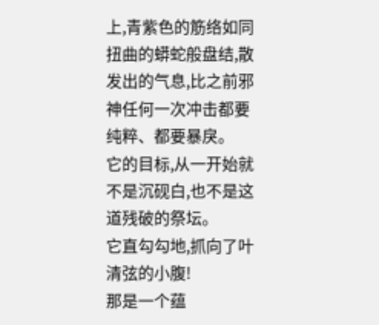上,青紫色的筋络如同扭曲的蟒蛇般盘结,散发出的气息,比之前邪神任何一次冲击都要纯粹、都要暴戾。
它的目标,从一开始就不是沉砚白,也不是这道残破的祭坛。
它直勾勾地,抓向了叶清弦的小腹!
那是一个蕴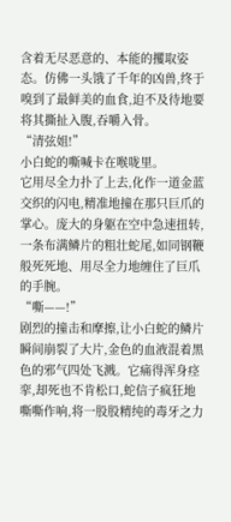含着无尽恶意的、本能的攫取姿态。仿佛一头饿了千年的凶兽,终于嗅到了最鲜美的血食,迫不及待地要将其撕扯入腹,吞嚼入骨。
“清弦姐!”
小白蛇的嘶喊卡在喉咙里。
它用尽全力扑了上去,化作一道金蓝交织的闪电,精准地撞在那只巨爪的掌心。庞大的身躯在空中急速扭转,一条布满鳞片的粗壮蛇尾,如同钢鞭般死死地、用尽全力地缠住了巨爪的手腕。
“嘶——!”
剧烈的撞击和摩擦,让小白蛇的鳞片瞬间崩裂了大片,金色的血液混着黑色的邪气四处飞溅。它痛得浑身痉挛,却死也不肯松口,蛇信子疯狂地嘶嘶作响,将一股股精纯的毒牙之力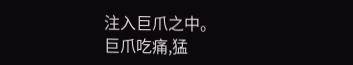注入巨爪之中。
巨爪吃痛,猛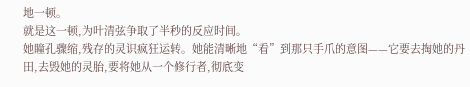地一顿。
就是这一顿,为叶清弦争取了半秒的反应时间。
她瞳孔骤缩,残存的灵识疯狂运转。她能清晰地“看”到那只手爪的意图——它要去掏她的丹田,去毁她的灵胎,要将她从一个修行者,彻底变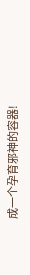成一个孕育邪神的容器!